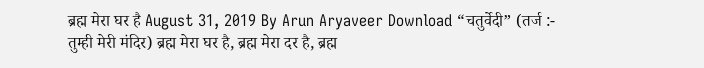ब्रह्म मेरा घर है August 31, 2019 By Arun Aryaveer Download “चतुर्वेदी” (तर्ज :- तुम्ही मेरी मंदिर) ब्रह्म मेरा घर है, ब्रह्म मेरा दर है, ब्रह्म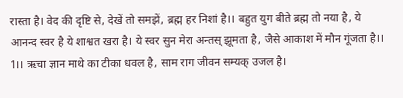रास्ता है। वेद की दृष्टि से, देखें तो समझें, ब्रह्म हर निशां है।। बहुत युग बीते ब्रह्म तो नया है, ये आनन्द स्वर है ये शाश्वत खरा है। ये स्वर सुन मेरा अन्तस् झूमता है, जैसे आकाश में मौन गूंजता है।। 1।। ऋचा ज्ञान माथे का टीका धवल है, साम राग जीवन सम्यक् उजल है।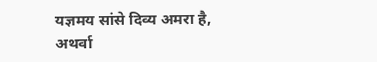यज्ञमय सांसे दिव्य अमरा है, अथर्वा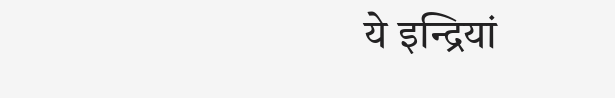ये इन्द्रियां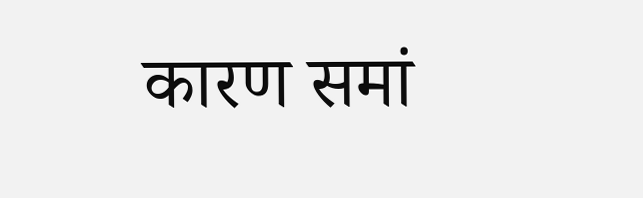कारण समां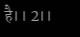है।। 2।।